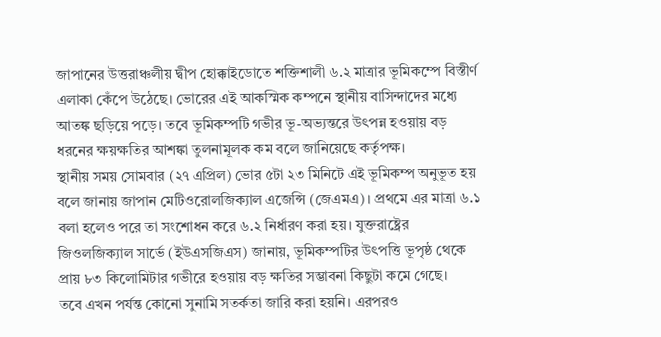জাপানের উত্তরাঞ্চলীয় দ্বীপ হোক্কাইডোতে শক্তিশালী ৬.২ মাত্রার ভূমিকম্পে বিস্তীর্ণ এলাকা কেঁপে উঠেছে। ভোরের এই আকস্মিক কম্পনে স্থানীয় বাসিন্দাদের মধ্যে আতঙ্ক ছড়িয়ে পড়ে। তবে ভূমিকম্পটি গভীর ভূ-অভ্যন্তরে উৎপন্ন হওয়ায় বড় ধরনের ক্ষয়ক্ষতির আশঙ্কা তুলনামূলক কম বলে জানিয়েছে কর্তৃপক্ষ।
স্থানীয় সময় সোমবার (২৭ এপ্রিল) ভোর ৫টা ২৩ মিনিটে এই ভূমিকম্প অনুভূত হয় বলে জানায় জাপান মেটিওরোলজিক্যাল এজেন্সি (জেএমএ)। প্রথমে এর মাত্রা ৬.১ বলা হলেও পরে তা সংশোধন করে ৬.২ নির্ধারণ করা হয়। যুক্তরাষ্ট্রের জিওলজিক্যাল সার্ভে (ইউএসজিএস) জানায়, ভূমিকম্পটির উৎপত্তি ভূপৃষ্ঠ থেকে প্রায় ৮৩ কিলোমিটার গভীরে হওয়ায় বড় ক্ষতির সম্ভাবনা কিছুটা কমে গেছে।
তবে এখন পর্যন্ত কোনো সুনামি সতর্কতা জারি করা হয়নি। এরপরও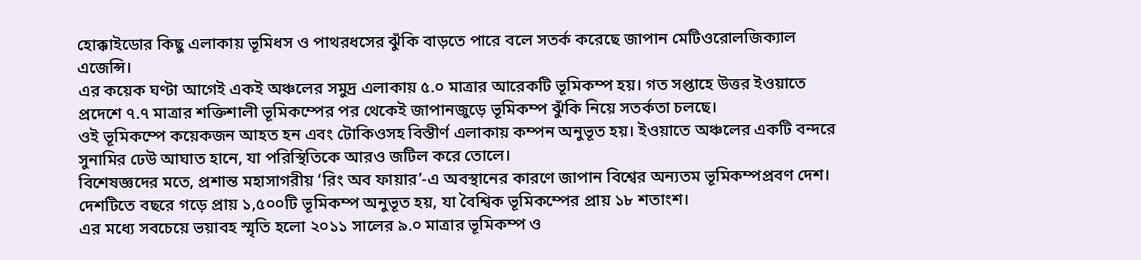হোক্কাইডোর কিছু এলাকায় ভূমিধস ও পাথরধসের ঝুঁকি বাড়তে পারে বলে সতর্ক করেছে জাপান মেটিওরোলজিক্যাল এজেন্সি।
এর কয়েক ঘণ্টা আগেই একই অঞ্চলের সমুদ্র এলাকায় ৫.০ মাত্রার আরেকটি ভূমিকম্প হয়। গত সপ্তাহে উত্তর ইওয়াতে প্রদেশে ৭.৭ মাত্রার শক্তিশালী ভূমিকম্পের পর থেকেই জাপানজুড়ে ভূমিকম্প ঝুঁকি নিয়ে সতর্কতা চলছে।
ওই ভূমিকম্পে কয়েকজন আহত হন এবং টোকিওসহ বিস্তীর্ণ এলাকায় কম্পন অনুভূত হয়। ইওয়াতে অঞ্চলের একটি বন্দরে সুনামির ঢেউ আঘাত হানে, যা পরিস্থিতিকে আরও জটিল করে তোলে।
বিশেষজ্ঞদের মতে, প্রশান্ত মহাসাগরীয় ‘রিং অব ফায়ার’-এ অবস্থানের কারণে জাপান বিশ্বের অন্যতম ভূমিকম্পপ্রবণ দেশ। দেশটিতে বছরে গড়ে প্রায় ১,৫০০টি ভূমিকম্প অনুভূত হয়, যা বৈশ্বিক ভূমিকম্পের প্রায় ১৮ শতাংশ।
এর মধ্যে সবচেয়ে ভয়াবহ স্মৃতি হলো ২০১১ সালের ৯.০ মাত্রার ভূমিকম্প ও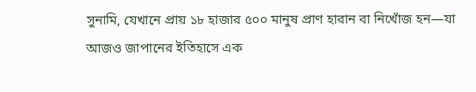সুনামি, যেখানে প্রায় ১৮ হাজার ৫০০ মানুষ প্রাণ হারান বা নিখোঁজ হন—যা আজও জাপানের ইতিহাসে এক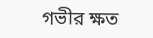গভীর ক্ষত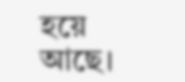হয়ে আছে।